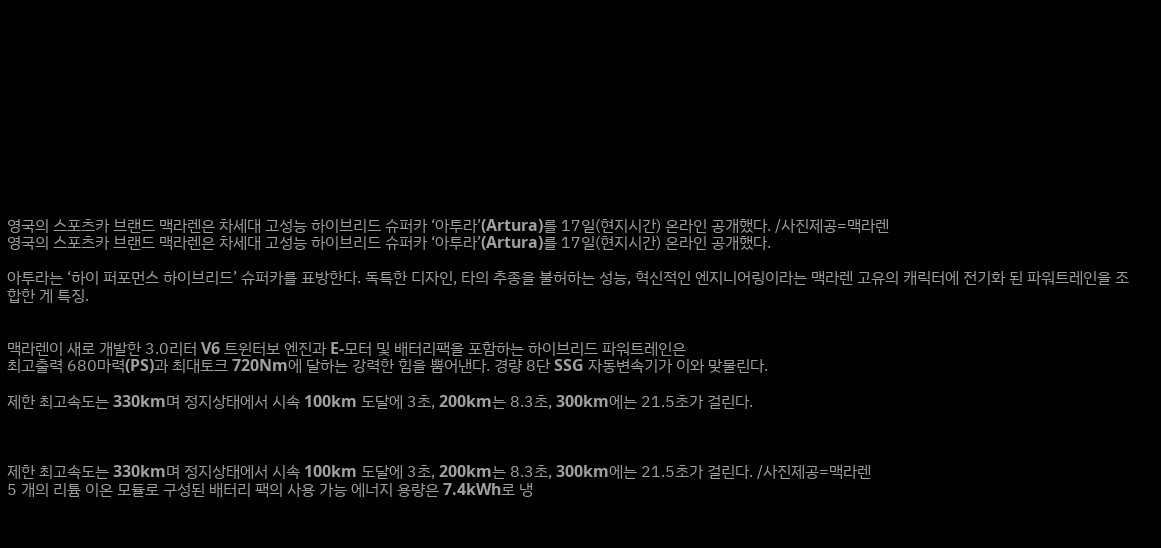영국의 스포츠카 브랜드 맥라렌은 차세대 고성능 하이브리드 슈퍼카 ‘아투라’(Artura)를 17일(현지시간) 온라인 공개했다. /사진제공=맥라렌
영국의 스포츠카 브랜드 맥라렌은 차세대 고성능 하이브리드 슈퍼카 ‘아투라’(Artura)를 17일(현지시간) 온라인 공개했다.

아투라는 ‘하이 퍼포먼스 하이브리드’ 슈퍼카를 표방한다. 독특한 디자인, 타의 추종을 불허하는 성능, 혁신적인 엔지니어링이라는 맥라렌 고유의 캐릭터에 전기화 된 파워트레인을 조합한 게 특징.


맥라렌이 새로 개발한 3.0리터 V6 트윈터보 엔진과 E-모터 및 배터리팩을 포함하는 하이브리드 파워트레인은
최고출력 680마력(PS)과 최대토크 720Nm에 달하는 강력한 힘을 뿜어낸다. 경량 8단 SSG 자동변속기가 이와 맞물린다.

제한 최고속도는 330km며 정지상태에서 시속 100km 도달에 3초, 200km는 8.3초, 300km에는 21.5초가 걸린다.



제한 최고속도는 330km며 정지상태에서 시속 100km 도달에 3초, 200km는 8.3초, 300km에는 21.5초가 걸린다. /사진제공=맥라렌
5 개의 리튬 이온 모듈로 구성된 배터리 팩의 사용 가능 에너지 용량은 7.4kWh로 냉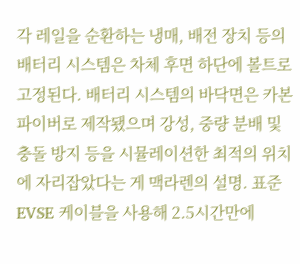각 레일을 순환하는 냉매, 배전 장치 등의 배터리 시스템은 차체 후면 하단에 볼트로 고정된다. 배터리 시스템의 바닥면은 카본파이버로 제작됐으며 강성, 중량 분배 및 충돌 방지 등을 시뮬레이션한 최적의 위치에 자리잡았다는 게 맥라렌의 설명. 표준 EVSE 케이블을 사용해 2.5시간만에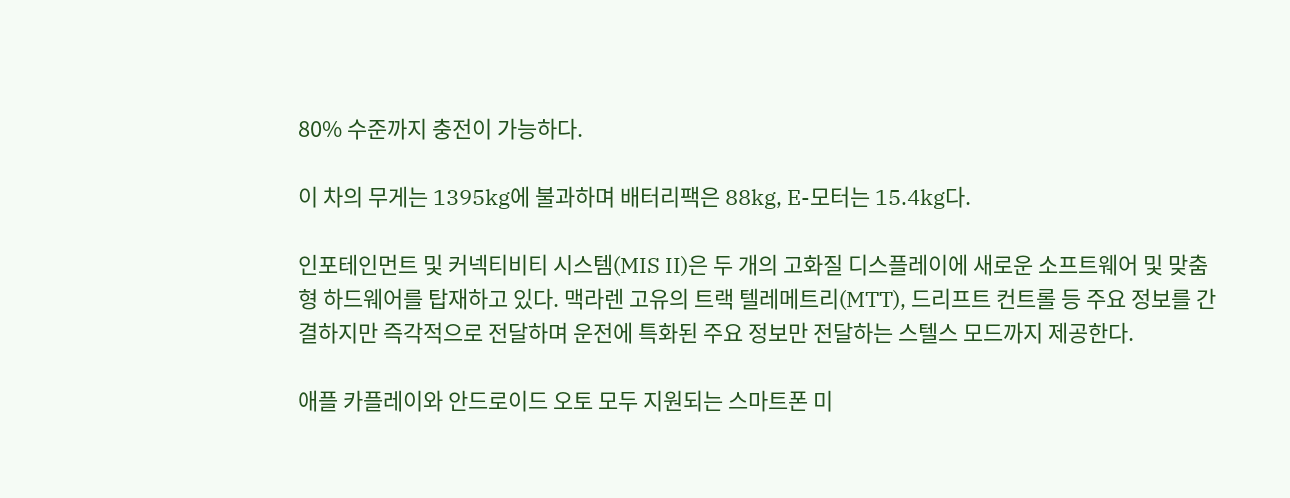80% 수준까지 충전이 가능하다.

이 차의 무게는 1395kg에 불과하며 배터리팩은 88kg, E-모터는 15.4kg다.

인포테인먼트 및 커넥티비티 시스템(MIS II)은 두 개의 고화질 디스플레이에 새로운 소프트웨어 및 맞춤형 하드웨어를 탑재하고 있다. 맥라렌 고유의 트랙 텔레메트리(MTT), 드리프트 컨트롤 등 주요 정보를 간결하지만 즉각적으로 전달하며 운전에 특화된 주요 정보만 전달하는 스텔스 모드까지 제공한다.

애플 카플레이와 안드로이드 오토 모두 지원되는 스마트폰 미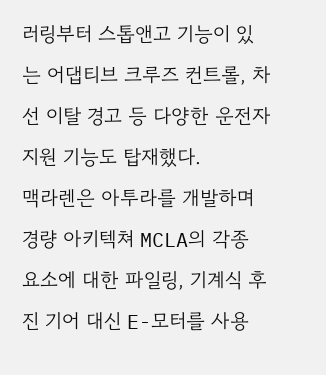러링부터 스톱앤고 기능이 있는 어댑티브 크루즈 컨트롤, 차선 이탈 경고 등 다양한 운전자 지원 기능도 탑재했다.
맥라렌은 아투라를 개발하며 경량 아키텍쳐 MCLA의 각종 요소에 대한 파일링, 기계식 후진 기어 대신 E-모터를 사용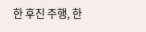한 후진 주행, 한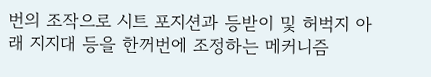번의 조작으로 시트 포지션과 등받이 및 허벅지 아래 지지대 등을 한꺼번에 조정하는 메커니즘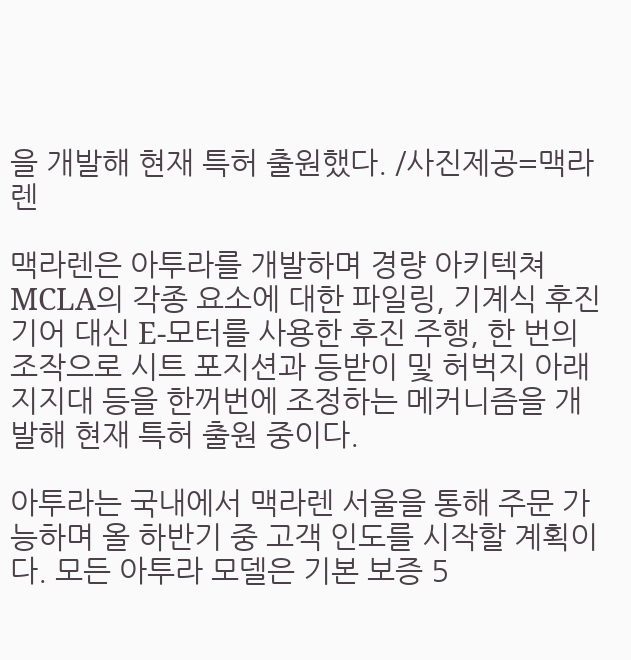을 개발해 현재 특허 출원했다. /사진제공=맥라렌

맥라렌은 아투라를 개발하며 경량 아키텍쳐 MCLA의 각종 요소에 대한 파일링, 기계식 후진 기어 대신 E-모터를 사용한 후진 주행, 한 번의 조작으로 시트 포지션과 등받이 및 허벅지 아래 지지대 등을 한꺼번에 조정하는 메커니즘을 개발해 현재 특허 출원 중이다.

아투라는 국내에서 맥라렌 서울을 통해 주문 가능하며 올 하반기 중 고객 인도를 시작할 계획이다. 모든 아투라 모델은 기본 보증 5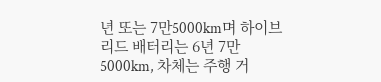년 또는 7만5000km며 하이브리드 배터리는 6년 7만5000km, 차체는 주행 거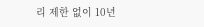리 제한 없이 10년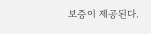보증이 제공된다.